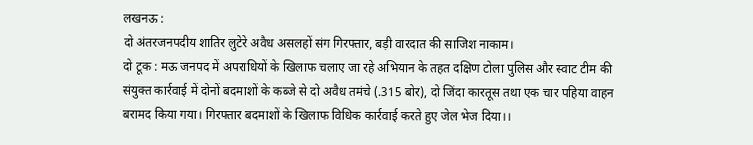लखनऊ :
दो अंतरजनपदीय शातिर लुटेरे अवैध असलहों संग गिरफ्तार, बड़ी वारदात की साजिश नाकाम।
दो टूक : मऊ जनपद में अपराधियों के खिलाफ चलाए जा रहे अभियान के तहत दक्षिण टोला पुलिस और स्वाट टीम की संयुक्त कार्रवाई में दोनों बदमाशों के कब्जे से दो अवैध तमंचे (.315 बोर), दो जिंदा कारतूस तथा एक चार पहिया वाहन बरामद किया गया। गिरफ्तार बदमाशों के खिलाफ विधिक कार्रवाई करते हुए जेल भेज दिया।।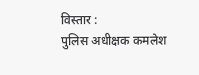विस्तार :
पुलिस अधीक्षक कमलेश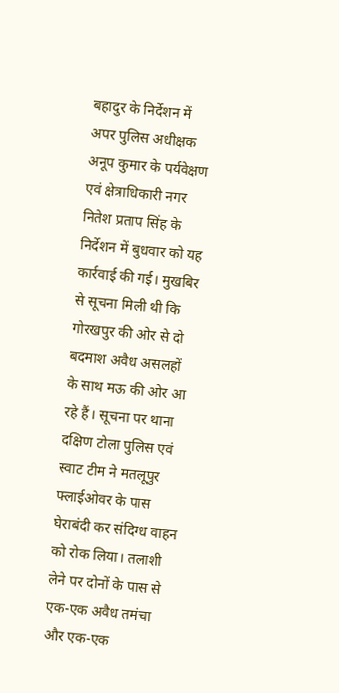बहादुर के निर्देशन में अपर पुलिस अधीक्षक अनूप कुमार के पर्यवेक्षण एवं क्षेत्राधिकारी नगर नितेश प्रताप सिंह के निर्देशन में बुधवार को यह कार्रवाई की गई। मुखबिर से सूचना मिली थी कि गोरखपुर की ओर से दो बदमाश अवैध असलहों के साथ मऊ की ओर आ रहे हैं। सूचना पर थाना दक्षिण टोला पुलिस एवं स्वाट टीम ने मतलूपुर फ्लाईओवर के पास घेराबंदी कर संदिग्ध वाहन को रोक लिया। तलाशी लेने पर दोनों के पास से एक-एक अवैध तमंचा और एक-एक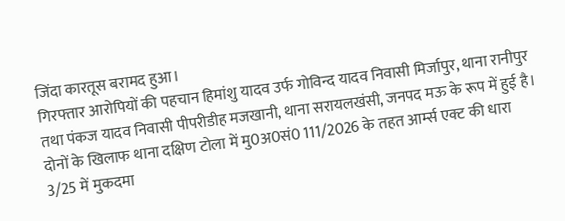जिंदा कारतूस बरामद हुआ।
गिरफ्तार आरोपियों की पहचान हिमांशु यादव उर्फ गोविन्द यादव निवासी मिर्जापुर, थाना रानीपुर तथा पंकज यादव निवासी पीपरीडीह मजखानी, थाना सरायलखंसी, जनपद मऊ के रूप में हुई है। दोनों के खिलाफ थाना दक्षिण टोला में मु0अ0सं0 111/2026 के तहत आर्म्स एक्ट की धारा 3/25 में मुकदमा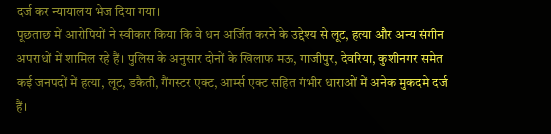दर्ज कर न्यायालय भेज दिया गया।
पूछताछ में आरोपियों ने स्वीकार किया कि वे धन अर्जित करने के उद्देश्य से लूट, हत्या और अन्य संगीन अपराधों में शामिल रहे हैं। पुलिस के अनुसार दोनों के खिलाफ मऊ, गाजीपुर, देवरिया, कुशीनगर समेत कई जनपदों में हत्या, लूट, डकैती, गैंगस्टर एक्ट, आर्म्स एक्ट सहित गंभीर धाराओं में अनेक मुकदमे दर्ज हैं।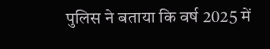पुलिस ने बताया कि वर्ष 2025 में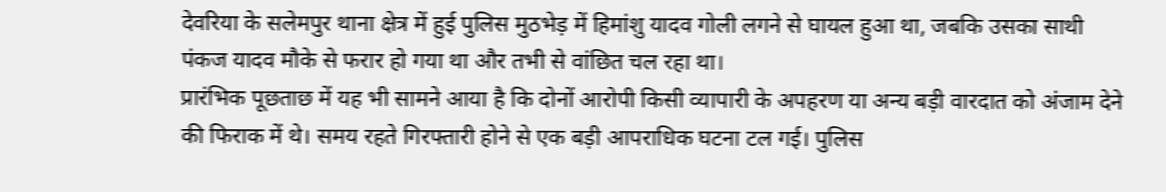देवरिया के सलेमपुर थाना क्षेत्र में हुई पुलिस मुठभेड़ में हिमांशु यादव गोली लगने से घायल हुआ था, जबकि उसका साथी पंकज यादव मौके से फरार हो गया था और तभी से वांछित चल रहा था।
प्रारंभिक पूछताछ में यह भी सामने आया है कि दोनों आरोपी किसी व्यापारी के अपहरण या अन्य बड़ी वारदात को अंजाम देने की फिराक में थे। समय रहते गिरफ्तारी होने से एक बड़ी आपराधिक घटना टल गई। पुलिस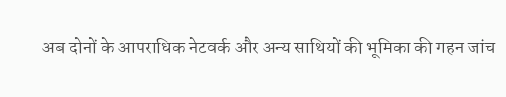अब दोनों के आपराधिक नेटवर्क और अन्य साथियों की भूमिका की गहन जांच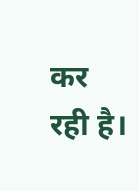कर रही है।